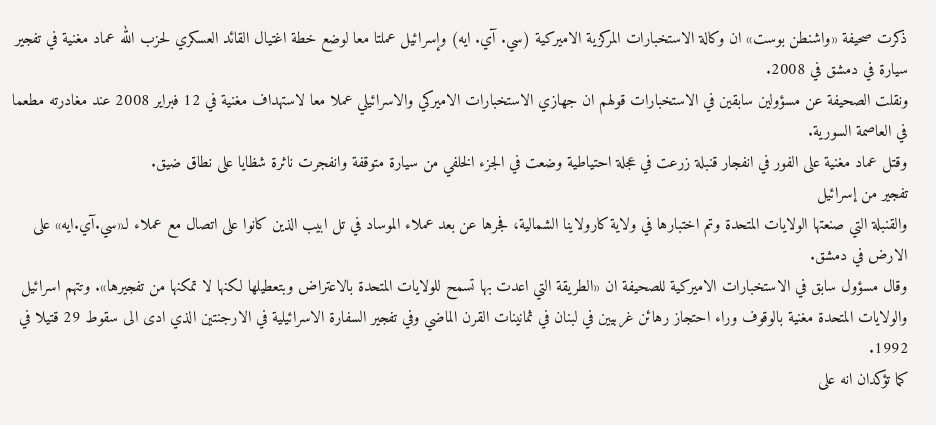ذكرت صحيفة «واشنطن بوست» ان وكالة الاستخبارات المركزية الاميركية (سي. آي. ايه) وإسرائيل عملتا معا لوضع خطة اغتيال القائد العسكري لحزب الله عماد مغنية في تفجير سيارة في دمشق في 2008.
ونقلت الصحيفة عن مسؤولين سابقين في الاستخبارات قولهم ان جهازي الاستخبارات الاميركي والاسرائيلي عملا معا لاستهداف مغنية في 12 فبراير 2008 عند مغادرته مطعما في العاصمة السورية.
وقتل عماد مغنية على الفور في انفجار قنبلة زرعت في عجلة احتياطية وضعت في الجزء الخلفي من سيارة متوقفة وانفجرت ناثرة شظايا على نطاق ضيق.
تفجير من إسرائيل
والقنبلة التي صنعتها الولايات المتحدة وتم اختبارها في ولاية كارولاينا الشمالية، فجرها عن بعد عملاء الموساد في تل ابيب الذين كانوا على اتصال مع عملاء لـ«سي.آي.ايه» على الارض في دمشق.
وقال مسؤول سابق في الاستخبارات الاميركية للصحيفة ان «الطريقة التي اعدت بها تسمح للولايات المتحدة بالاعتراض وبتعطيلها لكنها لا تمكنها من تفجيرها». وتتهم اسرائيل والولايات المتحدة مغنية بالوقوف وراء احتجاز رهائن غربيين في لبنان في ثمانينات القرن الماضي وفي تفجير السفارة الاسرائيلية في الارجنتين الذي ادى الى سقوط 29 قتيلا في 1992.
كما تؤكدان انه على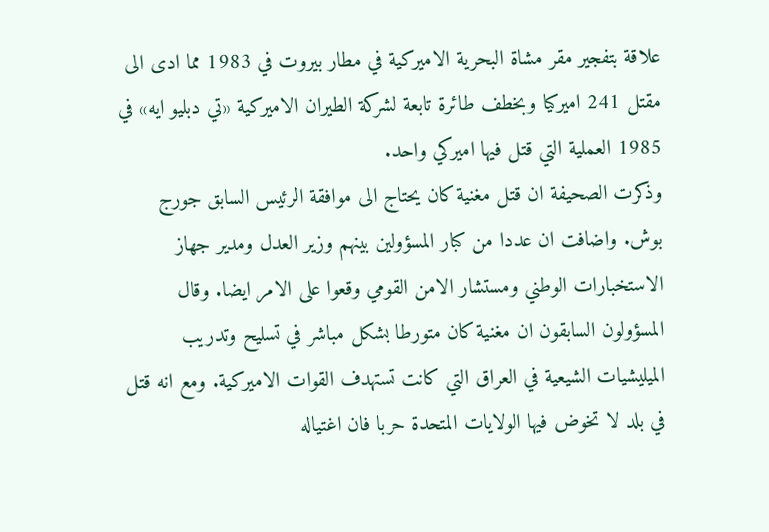علاقة بتفجير مقر مشاة البحرية الاميركية في مطار بيروت في 1983 مما ادى الى مقتل 241 اميركيا وبخطف طائرة تابعة لشركة الطيران الاميركية «تي دبليو ايه» في 1985 العملية التي قتل فيها اميركي واحد.
وذكرت الصحيفة ان قتل مغنية كان يحتاج الى موافقة الرئيس السابق جورج بوش. واضافت ان عددا من كبار المسؤولين بينهم وزير العدل ومدير جهاز الاستخبارات الوطني ومستشار الامن القومي وقعوا على الامر ايضا. وقال المسؤولون السابقون ان مغنية كان متورطا بشكل مباشر في تسليح وتدريب الميليشيات الشيعية في العراق التي كانت تستهدف القوات الاميركية. ومع انه قتل في بلد لا تخوض فيها الولايات المتحدة حربا فان اغتياله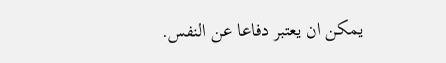يمكن ان يعتبر دفاعا عن النفس.